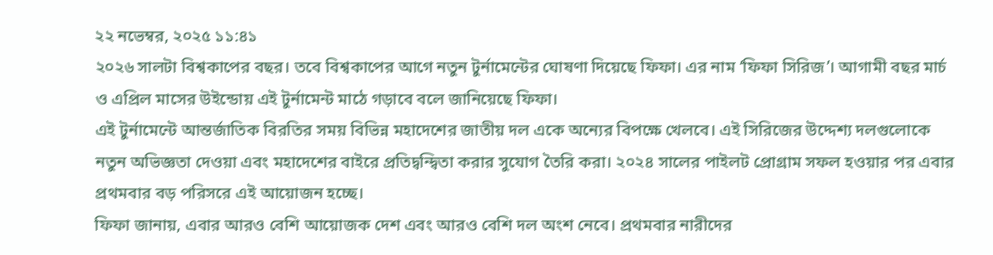২২ নভেম্বর, ২০২৫ ১১:৪১
২০২৬ সালটা বিশ্বকাপের বছর। তবে বিশ্বকাপের আগে নতুন টুর্নামেন্টের ঘোষণা দিয়েছে ফিফা। এর নাম ‘ফিফা সিরিজ’। আগামী বছর মার্চ ও এপ্রিল মাসের উইন্ডোয় এই টুর্নামেন্ট মাঠে গড়াবে বলে জানিয়েছে ফিফা।
এই টুর্নামেন্টে আন্তর্জাতিক বিরতির সময় বিভিন্ন মহাদেশের জাতীয় দল একে অন্যের বিপক্ষে খেলবে। এই সিরিজের উদ্দেশ্য দলগুলোকে নতুন অভিজ্ঞতা দেওয়া এবং মহাদেশের বাইরে প্রতিদ্বন্দ্বিতা করার সুযোগ তৈরি করা। ২০২৪ সালের পাইলট প্রোগ্রাম সফল হওয়ার পর এবার প্রথমবার বড় পরিসরে এই আয়োজন হচ্ছে।
ফিফা জানায়, এবার আরও বেশি আয়োজক দেশ এবং আরও বেশি দল অংশ নেবে। প্রথমবার নারীদের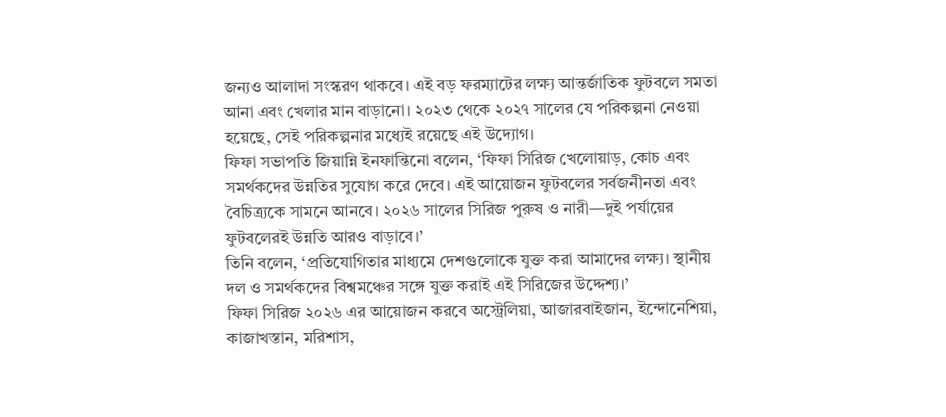জন্যও আলাদা সংস্করণ থাকবে। এই বড় ফরম্যাটের লক্ষ্য আন্তর্জাতিক ফুটবলে সমতা আনা এবং খেলার মান বাড়ানো। ২০২৩ থেকে ২০২৭ সালের যে পরিকল্পনা নেওয়া হয়েছে, সেই পরিকল্পনার মধ্যেই রয়েছে এই উদ্যোগ।
ফিফা সভাপতি জিয়ান্নি ইনফান্তিনো বলেন, ‘ফিফা সিরিজ খেলোয়াড়, কোচ এবং সমর্থকদের উন্নতির সুযোগ করে দেবে। এই আয়োজন ফুটবলের সর্বজনীনতা এবং বৈচিত্র্যকে সামনে আনবে। ২০২৬ সালের সিরিজ পুরুষ ও নারী—দুই পর্যায়ের ফুটবলেরই উন্নতি আরও বাড়াবে।’
তিনি বলেন, ‘প্রতিযোগিতার মাধ্যমে দেশগুলোকে যুক্ত করা আমাদের লক্ষ্য। স্থানীয় দল ও সমর্থকদের বিশ্বমঞ্চের সঙ্গে যুক্ত করাই এই সিরিজের উদ্দেশ্য।’
ফিফা সিরিজ ২০২৬ এর আয়োজন করবে অস্ট্রেলিয়া, আজারবাইজান, ইন্দোনেশিয়া, কাজাখস্তান, মরিশাস,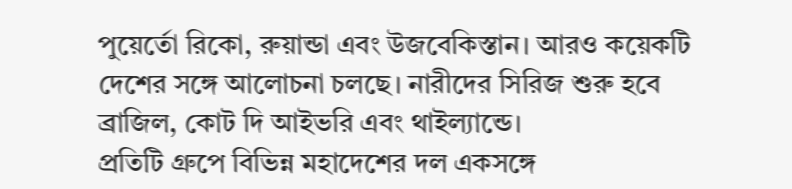পুয়ের্তো রিকো, রুয়ান্ডা এবং উজবেকিস্তান। আরও কয়েকটি দেশের সঙ্গে আলোচনা চলছে। নারীদের সিরিজ শুরু হবে ব্রাজিল, কোট দি আইভরি এবং থাইল্যান্ডে।
প্রতিটি গ্রুপে বিভিন্ন মহাদেশের দল একসঙ্গে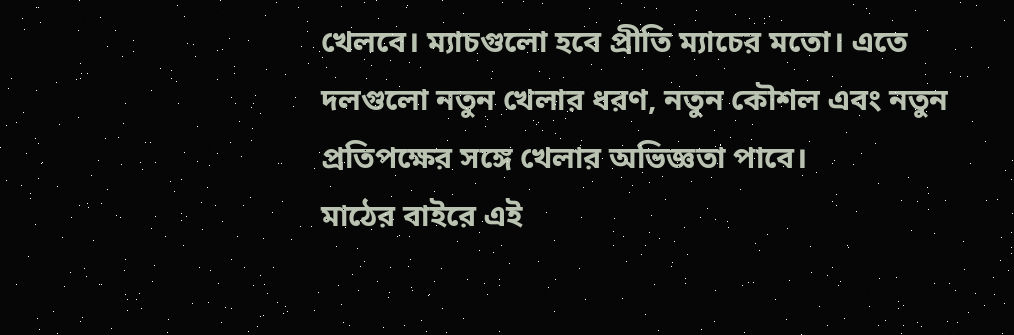খেলবে। ম্যাচগুলো হবে প্রীতি ম্যাচের মতো। এতে দলগুলো নতুন খেলার ধরণ, নতুন কৌশল এবং নতুন প্রতিপক্ষের সঙ্গে খেলার অভিজ্ঞতা পাবে।
মাঠের বাইরে এই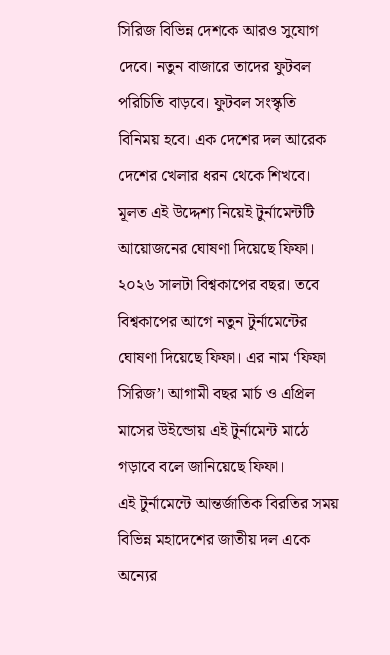সিরিজ বিভিন্ন দেশকে আরও সুযোগ দেবে। নতুন বাজারে তাদের ফুটবল পরিচিতি বাড়বে। ফুটবল সংস্কৃতি বিনিময় হবে। এক দেশের দল আরেক দেশের খেলার ধরন থেকে শিখবে। মূলত এই উদ্দেশ্য নিয়েই টুর্নামেন্টটি আয়োজনের ঘোষণা দিয়েছে ফিফা।
২০২৬ সালটা বিশ্বকাপের বছর। তবে বিশ্বকাপের আগে নতুন টুর্নামেন্টের ঘোষণা দিয়েছে ফিফা। এর নাম ‘ফিফা সিরিজ’। আগামী বছর মার্চ ও এপ্রিল মাসের উইন্ডোয় এই টুর্নামেন্ট মাঠে গড়াবে বলে জানিয়েছে ফিফা।
এই টুর্নামেন্টে আন্তর্জাতিক বিরতির সময় বিভিন্ন মহাদেশের জাতীয় দল একে অন্যের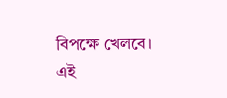বিপক্ষে খেলবে। এই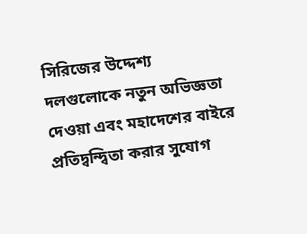সিরিজের উদ্দেশ্য দলগুলোকে নতুন অভিজ্ঞতা দেওয়া এবং মহাদেশের বাইরে প্রতিদ্বন্দ্বিতা করার সুযোগ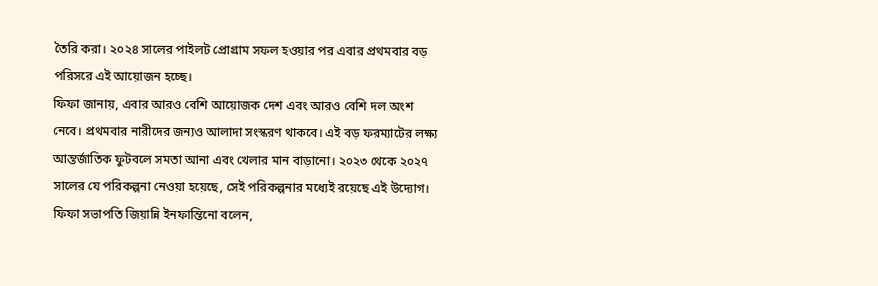তৈরি করা। ২০২৪ সালের পাইলট প্রোগ্রাম সফল হওয়ার পর এবার প্রথমবার বড় পরিসরে এই আয়োজন হচ্ছে।
ফিফা জানায়, এবার আরও বেশি আয়োজক দেশ এবং আরও বেশি দল অংশ নেবে। প্রথমবার নারীদের জন্যও আলাদা সংস্করণ থাকবে। এই বড় ফরম্যাটের লক্ষ্য আন্তর্জাতিক ফুটবলে সমতা আনা এবং খেলার মান বাড়ানো। ২০২৩ থেকে ২০২৭ সালের যে পরিকল্পনা নেওয়া হয়েছে, সেই পরিকল্পনার মধ্যেই রয়েছে এই উদ্যোগ।
ফিফা সভাপতি জিয়ান্নি ইনফান্তিনো বলেন,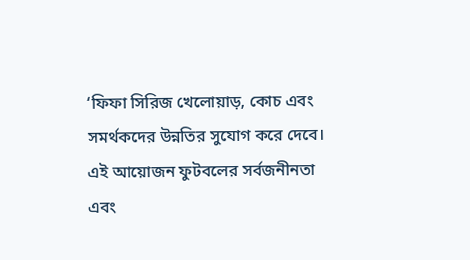‘ফিফা সিরিজ খেলোয়াড়, কোচ এবং সমর্থকদের উন্নতির সুযোগ করে দেবে। এই আয়োজন ফুটবলের সর্বজনীনতা এবং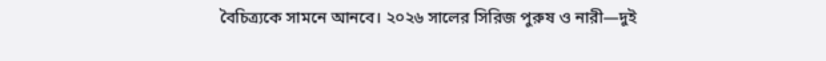বৈচিত্র্যকে সামনে আনবে। ২০২৬ সালের সিরিজ পুরুষ ও নারী—দুই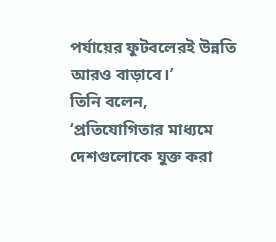পর্যায়ের ফুটবলেরই উন্নতি আরও বাড়াবে।’
তিনি বলেন, ‘প্রতিযোগিতার মাধ্যমে দেশগুলোকে যুক্ত করা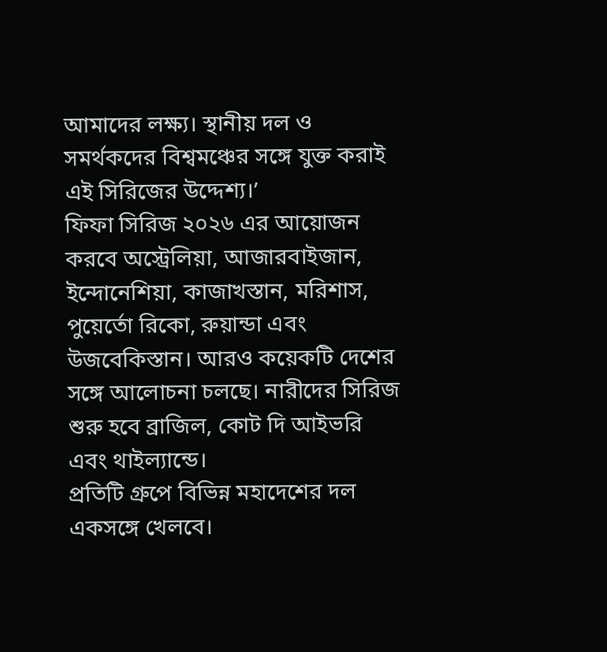আমাদের লক্ষ্য। স্থানীয় দল ও সমর্থকদের বিশ্বমঞ্চের সঙ্গে যুক্ত করাই এই সিরিজের উদ্দেশ্য।’
ফিফা সিরিজ ২০২৬ এর আয়োজন করবে অস্ট্রেলিয়া, আজারবাইজান, ইন্দোনেশিয়া, কাজাখস্তান, মরিশাস, পুয়ের্তো রিকো, রুয়ান্ডা এবং উজবেকিস্তান। আরও কয়েকটি দেশের সঙ্গে আলোচনা চলছে। নারীদের সিরিজ শুরু হবে ব্রাজিল, কোট দি আইভরি এবং থাইল্যান্ডে।
প্রতিটি গ্রুপে বিভিন্ন মহাদেশের দল একসঙ্গে খেলবে।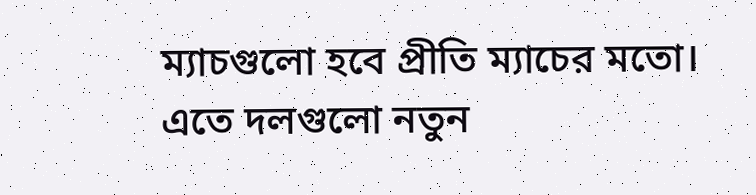ম্যাচগুলো হবে প্রীতি ম্যাচের মতো। এতে দলগুলো নতুন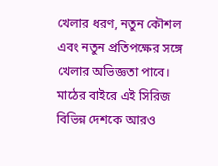খেলার ধরণ, নতুন কৌশল এবং নতুন প্রতিপক্ষের সঙ্গে খেলার অভিজ্ঞতা পাবে।
মাঠের বাইরে এই সিরিজ বিভিন্ন দেশকে আরও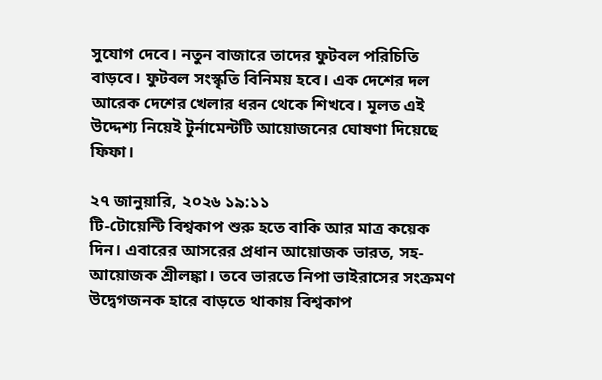সুযোগ দেবে। নতুন বাজারে তাদের ফুটবল পরিচিতি বাড়বে। ফুটবল সংস্কৃতি বিনিময় হবে। এক দেশের দল আরেক দেশের খেলার ধরন থেকে শিখবে। মূলত এই উদ্দেশ্য নিয়েই টুর্নামেন্টটি আয়োজনের ঘোষণা দিয়েছে ফিফা।

২৭ জানুয়ারি, ২০২৬ ১৯:১১
টি-টোয়েন্টি বিশ্বকাপ শুরু হতে বাকি আর মাত্র কয়েক দিন। এবারের আসরের প্রধান আয়োজক ভারত, সহ-আয়োজক শ্রীলঙ্কা। তবে ভারতে নিপা ভাইরাসের সংক্রমণ উদ্বেগজনক হারে বাড়তে থাকায় বিশ্বকাপ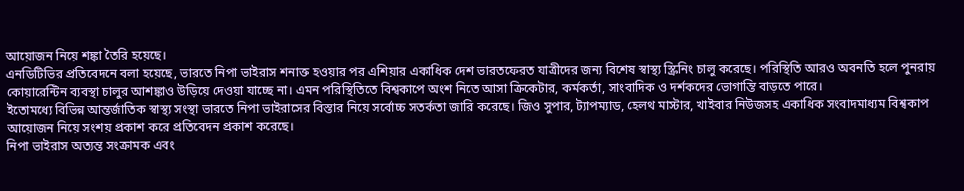আয়োজন নিয়ে শঙ্কা তৈরি হয়েছে।
এনডিটিভির প্রতিবেদনে বলা হয়েছে, ভারতে নিপা ভাইরাস শনাক্ত হওয়ার পর এশিয়ার একাধিক দেশ ভারতফেরত যাত্রীদের জন্য বিশেষ স্বাস্থ্য স্ক্রিনিং চালু করেছে। পরিস্থিতি আরও অবনতি হলে পুনরায় কোয়ারেন্টিন ব্যবস্থা চালুর আশঙ্কাও উড়িয়ে দেওয়া যাচ্ছে না। এমন পরিস্থিতিতে বিশ্বকাপে অংশ নিতে আসা ক্রিকেটার, কর্মকর্তা, সাংবাদিক ও দর্শকদের ভোগান্তি বাড়তে পারে।
ইতোমধ্যে বিভিন্ন আন্তর্জাতিক স্বাস্থ্য সংস্থা ভারতে নিপা ভাইরাসের বিস্তার নিয়ে সর্বোচ্চ সতর্কতা জারি করেছে। জিও সুপার, ট্যাপম্যাড, হেলথ মাস্টার, খাইবার নিউজসহ একাধিক সংবাদমাধ্যম বিশ্বকাপ আয়োজন নিয়ে সংশয় প্রকাশ করে প্রতিবেদন প্রকাশ করেছে।
নিপা ভাইরাস অত্যন্ত সংক্রামক এবং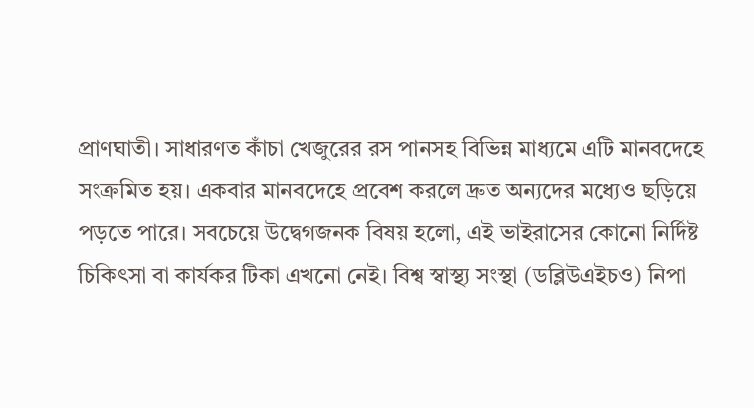প্রাণঘাতী। সাধারণত কাঁচা খেজুরের রস পানসহ বিভিন্ন মাধ্যমে এটি মানবদেহে সংক্রমিত হয়। একবার মানবদেহে প্রবেশ করলে দ্রুত অন্যদের মধ্যেও ছড়িয়ে পড়তে পারে। সবচেয়ে উদ্বেগজনক বিষয় হলো, এই ভাইরাসের কোনো নির্দিষ্ট চিকিৎসা বা কার্যকর টিকা এখনো নেই। বিশ্ব স্বাস্থ্য সংস্থা (ডব্লিউএইচও) নিপা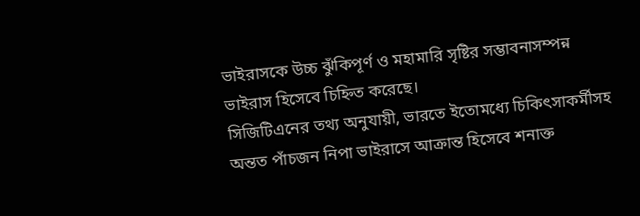ভাইরাসকে উচ্চ ঝুঁকিপূর্ণ ও মহামারি সৃষ্টির সম্ভাবনাসম্পন্ন ভাইরাস হিসেবে চিহ্নিত করেছে।
সিজিটিএনের তথ্য অনুযায়ী, ভারতে ইতোমধ্যে চিকিৎসাকর্মীসহ অন্তত পাঁচজন নিপা ভাইরাসে আক্রান্ত হিসেবে শনাক্ত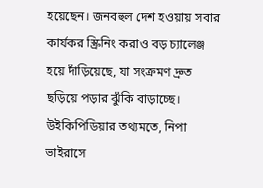হয়েছেন। জনবহুল দেশ হওয়ায় সবার কার্যকর স্ক্রিনিং করাও বড় চ্যালেঞ্জ হয়ে দাঁড়িয়েছে, যা সংক্রমণ দ্রুত ছড়িয়ে পড়ার ঝুঁকি বাড়াচ্ছে।
উইকিপিডিয়ার তথ্যমতে, নিপা ভাইরাসে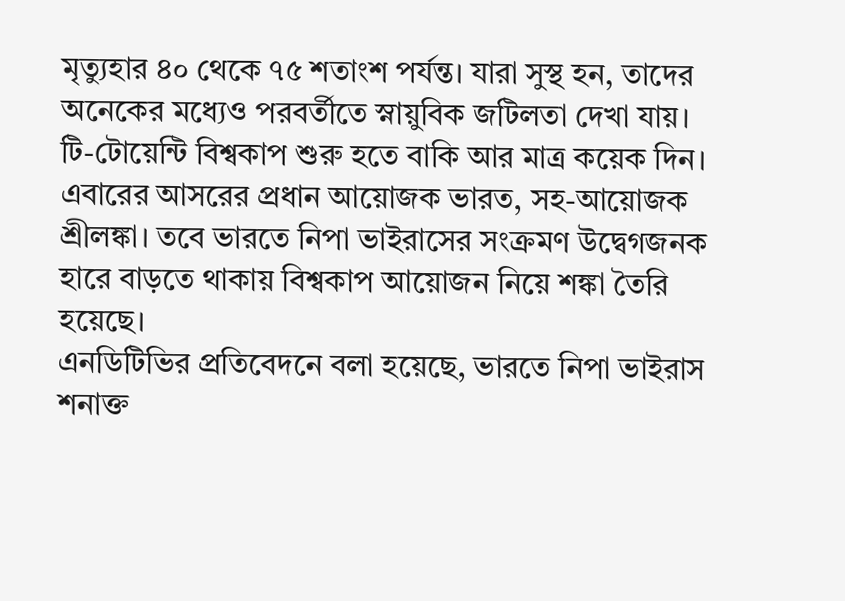মৃত্যুহার ৪০ থেকে ৭৫ শতাংশ পর্যন্ত। যারা সুস্থ হন, তাদের অনেকের মধ্যেও পরবর্তীতে স্নায়ুবিক জটিলতা দেখা যায়।
টি-টোয়েন্টি বিশ্বকাপ শুরু হতে বাকি আর মাত্র কয়েক দিন। এবারের আসরের প্রধান আয়োজক ভারত, সহ-আয়োজক শ্রীলঙ্কা। তবে ভারতে নিপা ভাইরাসের সংক্রমণ উদ্বেগজনক হারে বাড়তে থাকায় বিশ্বকাপ আয়োজন নিয়ে শঙ্কা তৈরি হয়েছে।
এনডিটিভির প্রতিবেদনে বলা হয়েছে, ভারতে নিপা ভাইরাস শনাক্ত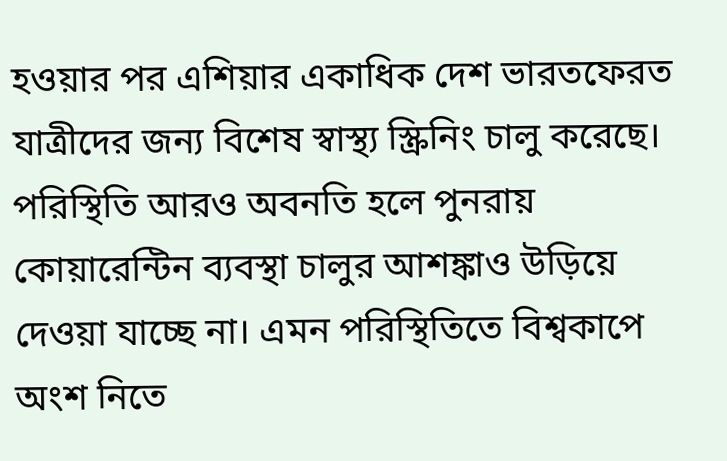হওয়ার পর এশিয়ার একাধিক দেশ ভারতফেরত যাত্রীদের জন্য বিশেষ স্বাস্থ্য স্ক্রিনিং চালু করেছে। পরিস্থিতি আরও অবনতি হলে পুনরায় কোয়ারেন্টিন ব্যবস্থা চালুর আশঙ্কাও উড়িয়ে দেওয়া যাচ্ছে না। এমন পরিস্থিতিতে বিশ্বকাপে অংশ নিতে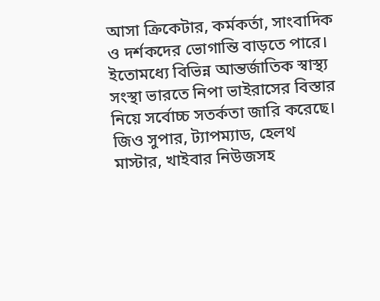আসা ক্রিকেটার, কর্মকর্তা, সাংবাদিক ও দর্শকদের ভোগান্তি বাড়তে পারে।
ইতোমধ্যে বিভিন্ন আন্তর্জাতিক স্বাস্থ্য সংস্থা ভারতে নিপা ভাইরাসের বিস্তার নিয়ে সর্বোচ্চ সতর্কতা জারি করেছে। জিও সুপার, ট্যাপম্যাড, হেলথ মাস্টার, খাইবার নিউজসহ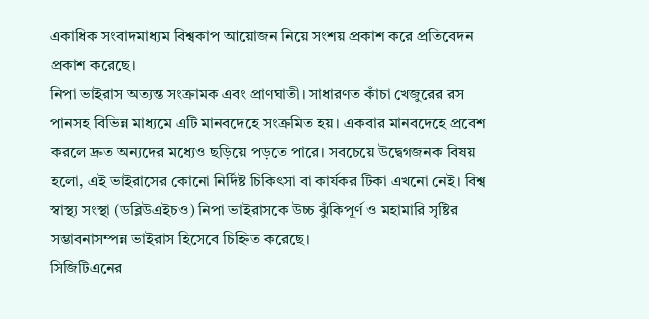একাধিক সংবাদমাধ্যম বিশ্বকাপ আয়োজন নিয়ে সংশয় প্রকাশ করে প্রতিবেদন প্রকাশ করেছে।
নিপা ভাইরাস অত্যন্ত সংক্রামক এবং প্রাণঘাতী। সাধারণত কাঁচা খেজুরের রস পানসহ বিভিন্ন মাধ্যমে এটি মানবদেহে সংক্রমিত হয়। একবার মানবদেহে প্রবেশ করলে দ্রুত অন্যদের মধ্যেও ছড়িয়ে পড়তে পারে। সবচেয়ে উদ্বেগজনক বিষয় হলো, এই ভাইরাসের কোনো নির্দিষ্ট চিকিৎসা বা কার্যকর টিকা এখনো নেই। বিশ্ব স্বাস্থ্য সংস্থা (ডব্লিউএইচও) নিপা ভাইরাসকে উচ্চ ঝুঁকিপূর্ণ ও মহামারি সৃষ্টির সম্ভাবনাসম্পন্ন ভাইরাস হিসেবে চিহ্নিত করেছে।
সিজিটিএনের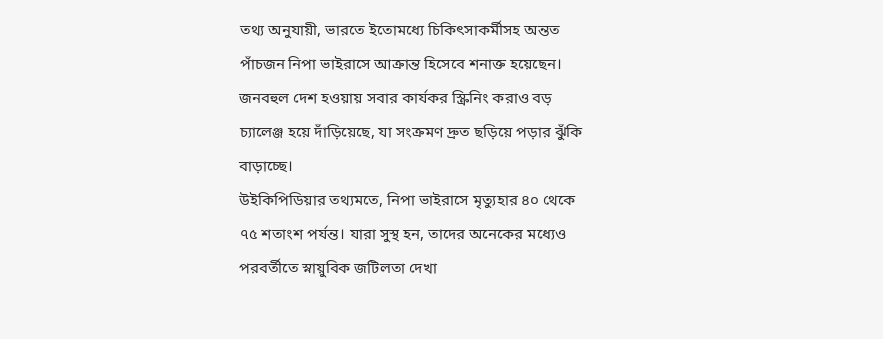তথ্য অনুযায়ী, ভারতে ইতোমধ্যে চিকিৎসাকর্মীসহ অন্তত পাঁচজন নিপা ভাইরাসে আক্রান্ত হিসেবে শনাক্ত হয়েছেন। জনবহুল দেশ হওয়ায় সবার কার্যকর স্ক্রিনিং করাও বড় চ্যালেঞ্জ হয়ে দাঁড়িয়েছে, যা সংক্রমণ দ্রুত ছড়িয়ে পড়ার ঝুঁকি বাড়াচ্ছে।
উইকিপিডিয়ার তথ্যমতে, নিপা ভাইরাসে মৃত্যুহার ৪০ থেকে ৭৫ শতাংশ পর্যন্ত। যারা সুস্থ হন, তাদের অনেকের মধ্যেও পরবর্তীতে স্নায়ুবিক জটিলতা দেখা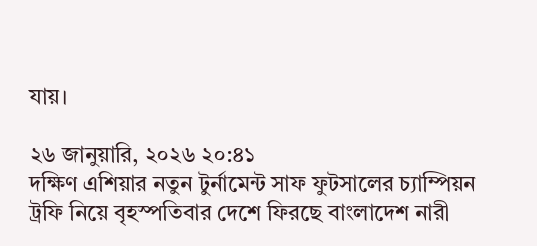যায়।

২৬ জানুয়ারি, ২০২৬ ২০:৪১
দক্ষিণ এশিয়ার নতুন টুর্নামেন্ট সাফ ফুটসালের চ্যাম্পিয়ন ট্রফি নিয়ে বৃহস্পতিবার দেশে ফিরছে বাংলাদেশ নারী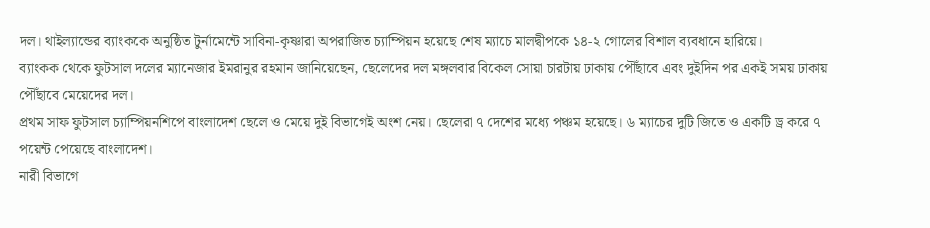দল। থাইল্যান্ডের ব্যাংককে অনুষ্ঠিত টুর্নামেন্টে সাবিনা-কৃষ্ণারা অপরাজিত চ্যাম্পিয়ন হয়েছে শেষ ম্যাচে মালদ্বীপকে ১৪-২ গোলের বিশাল ব্যবধানে হারিয়ে।
ব্যাংকক থেকে ফুটসাল দলের ম্যানেজার ইমরানুর রহমান জানিয়েছেন, ছেলেদের দল মঙ্গলবার বিকেল সোয়া চারটায় ঢাকায় পৌঁছাবে এবং দুইদিন পর একই সময় ঢাকায় পৌঁছাবে মেয়েদের দল।
প্রথম সাফ ফুটসাল চ্যাম্পিয়নশিপে বাংলাদেশ ছেলে ও মেয়ে দুই বিভাগেই অংশ নেয়। ছেলেরা ৭ দেশের মধ্যে পঞ্চম হয়েছে। ৬ ম্যাচের দুটি জিতে ও একটি ড্র করে ৭ পয়েন্ট পেয়েছে বাংলাদেশ।
নারী বিভাগে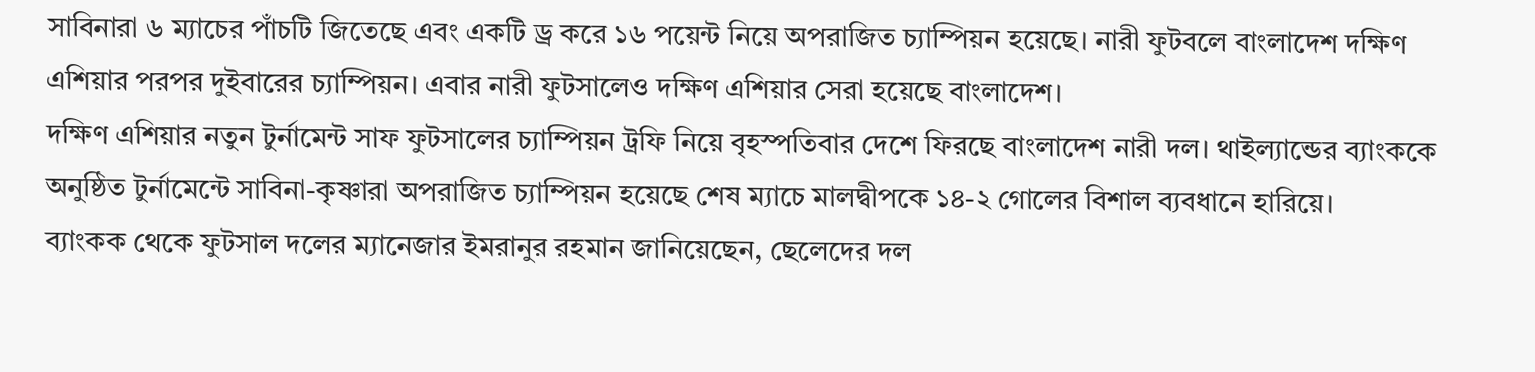সাবিনারা ৬ ম্যাচের পাঁচটি জিতেছে এবং একটি ড্র করে ১৬ পয়েন্ট নিয়ে অপরাজিত চ্যাম্পিয়ন হয়েছে। নারী ফুটবলে বাংলাদেশ দক্ষিণ এশিয়ার পরপর দুইবারের চ্যাম্পিয়ন। এবার নারী ফুটসালেও দক্ষিণ এশিয়ার সেরা হয়েছে বাংলাদেশ।
দক্ষিণ এশিয়ার নতুন টুর্নামেন্ট সাফ ফুটসালের চ্যাম্পিয়ন ট্রফি নিয়ে বৃহস্পতিবার দেশে ফিরছে বাংলাদেশ নারী দল। থাইল্যান্ডের ব্যাংককে অনুষ্ঠিত টুর্নামেন্টে সাবিনা-কৃষ্ণারা অপরাজিত চ্যাম্পিয়ন হয়েছে শেষ ম্যাচে মালদ্বীপকে ১৪-২ গোলের বিশাল ব্যবধানে হারিয়ে।
ব্যাংকক থেকে ফুটসাল দলের ম্যানেজার ইমরানুর রহমান জানিয়েছেন, ছেলেদের দল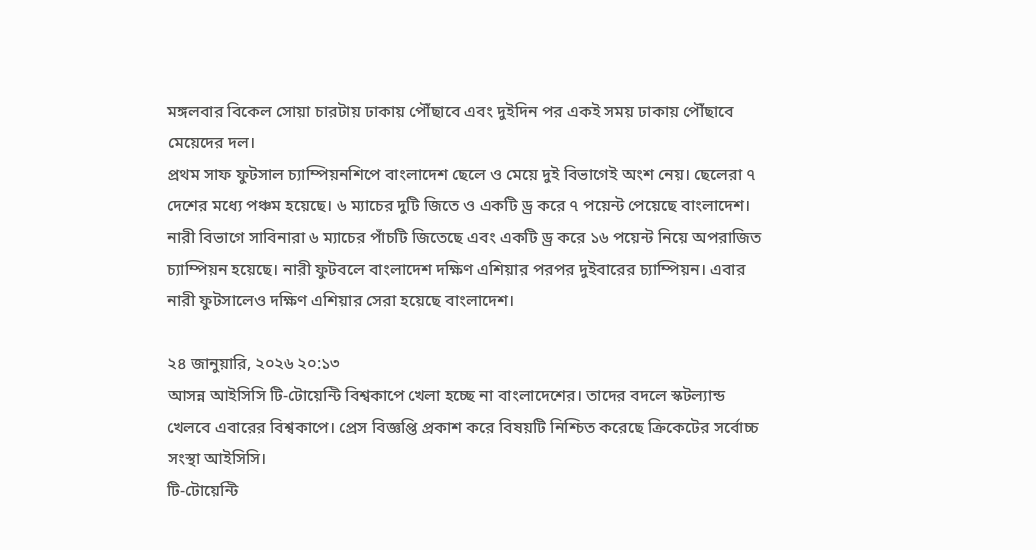মঙ্গলবার বিকেল সোয়া চারটায় ঢাকায় পৌঁছাবে এবং দুইদিন পর একই সময় ঢাকায় পৌঁছাবে মেয়েদের দল।
প্রথম সাফ ফুটসাল চ্যাম্পিয়নশিপে বাংলাদেশ ছেলে ও মেয়ে দুই বিভাগেই অংশ নেয়। ছেলেরা ৭ দেশের মধ্যে পঞ্চম হয়েছে। ৬ ম্যাচের দুটি জিতে ও একটি ড্র করে ৭ পয়েন্ট পেয়েছে বাংলাদেশ।
নারী বিভাগে সাবিনারা ৬ ম্যাচের পাঁচটি জিতেছে এবং একটি ড্র করে ১৬ পয়েন্ট নিয়ে অপরাজিত চ্যাম্পিয়ন হয়েছে। নারী ফুটবলে বাংলাদেশ দক্ষিণ এশিয়ার পরপর দুইবারের চ্যাম্পিয়ন। এবার নারী ফুটসালেও দক্ষিণ এশিয়ার সেরা হয়েছে বাংলাদেশ।

২৪ জানুয়ারি, ২০২৬ ২০:১৩
আসন্ন আইসিসি টি-টোয়েন্টি বিশ্বকাপে খেলা হচ্ছে না বাংলাদেশের। তাদের বদলে স্কটল্যান্ড খেলবে এবারের বিশ্বকাপে। প্রেস বিজ্ঞপ্তি প্রকাশ করে বিষয়টি নিশ্চিত করেছে ক্রিকেটের সর্বোচ্চ সংস্থা আইসিসি।
টি-টোয়েন্টি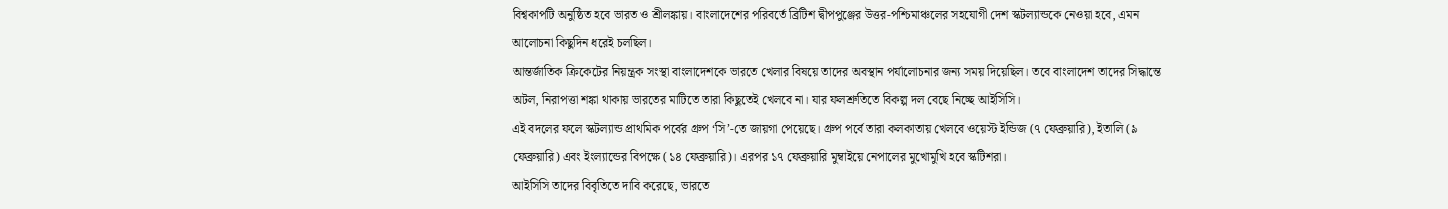বিশ্বকাপটি অনুষ্ঠিত হবে ভারত ও শ্রীলঙ্কায়। বাংলাদেশের পরিবর্তে ব্রিটিশ দ্বীপপুঞ্জের উত্তর-পশ্চিমাঞ্চলের সহযোগী দেশ স্কটল্যান্ডকে নেওয়া হবে, এমন আলোচনা কিছুদিন ধরেই চলছিল।
আন্তর্জাতিক ক্রিকেটের নিয়ন্ত্রক সংস্থা বাংলাদেশকে ভারতে খেলার বিষয়ে তাদের অবস্থান পর্যালোচনার জন্য সময় দিয়েছিল। তবে বাংলাদেশ তাদের সিদ্ধান্তে অটল, নিরাপত্তা শঙ্কা থাকায় ভারতের মাটিতে তারা কিছুতেই খেলবে না। যার ফলশ্রুতিতে বিকল্প দল বেছে নিচ্ছে আইসিসি।
এই বদলের ফলে স্কটল্যান্ড প্রাথমিক পর্বের গ্রুপ ‘সি’-তে জায়গা পেয়েছে। গ্রুপ পর্বে তারা কলকাতায় খেলবে ওয়েস্ট ইন্ডিজ (৭ ফেব্রুয়ারি), ইতালি (৯ ফেব্রুয়ারি) এবং ইংল্যান্ডের বিপক্ষে (১৪ ফেব্রুয়ারি)। এরপর ১৭ ফেব্রুয়ারি মুম্বাইয়ে নেপালের মুখোমুখি হবে স্কটিশরা।
আইসিসি তাদের বিবৃতিতে দাবি করেছে, ভারতে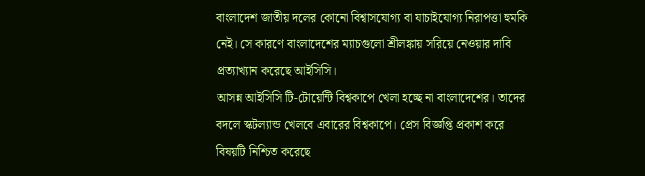বাংলাদেশ জাতীয় দলের কোনো বিশ্বাসযোগ্য বা যাচাইযোগ্য নিরাপত্তা হুমকি নেই। সে কারণে বাংলাদেশের ম্যাচগুলো শ্রীলঙ্কায় সরিয়ে নেওয়ার দাবি প্রত্যাখ্যান করেছে আইসিসি।
আসন্ন আইসিসি টি-টোয়েন্টি বিশ্বকাপে খেলা হচ্ছে না বাংলাদেশের। তাদের বদলে স্কটল্যান্ড খেলবে এবারের বিশ্বকাপে। প্রেস বিজ্ঞপ্তি প্রকাশ করে বিষয়টি নিশ্চিত করেছে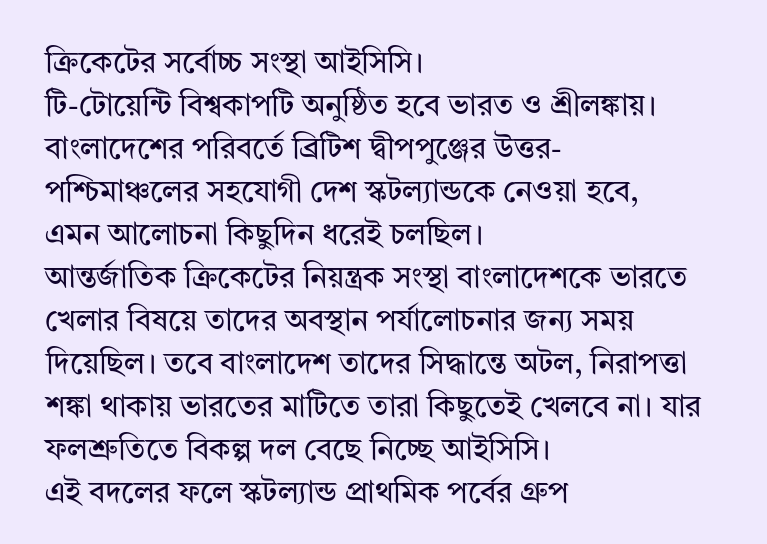ক্রিকেটের সর্বোচ্চ সংস্থা আইসিসি।
টি-টোয়েন্টি বিশ্বকাপটি অনুষ্ঠিত হবে ভারত ও শ্রীলঙ্কায়। বাংলাদেশের পরিবর্তে ব্রিটিশ দ্বীপপুঞ্জের উত্তর-পশ্চিমাঞ্চলের সহযোগী দেশ স্কটল্যান্ডকে নেওয়া হবে, এমন আলোচনা কিছুদিন ধরেই চলছিল।
আন্তর্জাতিক ক্রিকেটের নিয়ন্ত্রক সংস্থা বাংলাদেশকে ভারতে খেলার বিষয়ে তাদের অবস্থান পর্যালোচনার জন্য সময় দিয়েছিল। তবে বাংলাদেশ তাদের সিদ্ধান্তে অটল, নিরাপত্তা শঙ্কা থাকায় ভারতের মাটিতে তারা কিছুতেই খেলবে না। যার ফলশ্রুতিতে বিকল্প দল বেছে নিচ্ছে আইসিসি।
এই বদলের ফলে স্কটল্যান্ড প্রাথমিক পর্বের গ্রুপ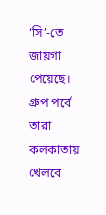‘সি’-তে জায়গা পেয়েছে। গ্রুপ পর্বে তারা কলকাতায় খেলবে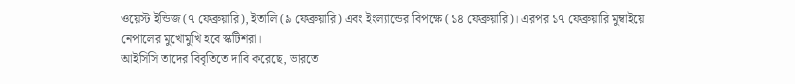ওয়েস্ট ইন্ডিজ (৭ ফেব্রুয়ারি), ইতালি (৯ ফেব্রুয়ারি) এবং ইংল্যান্ডের বিপক্ষে (১৪ ফেব্রুয়ারি)। এরপর ১৭ ফেব্রুয়ারি মুম্বাইয়ে নেপালের মুখোমুখি হবে স্কটিশরা।
আইসিসি তাদের বিবৃতিতে দাবি করেছে, ভারতে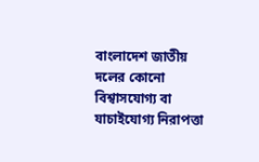বাংলাদেশ জাতীয় দলের কোনো বিশ্বাসযোগ্য বা যাচাইযোগ্য নিরাপত্তা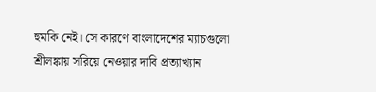হুমকি নেই। সে কারণে বাংলাদেশের ম্যাচগুলো শ্রীলঙ্কায় সরিয়ে নেওয়ার দাবি প্রত্যাখ্যান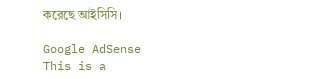করেছে আইসিসি।

Google AdSense
This is a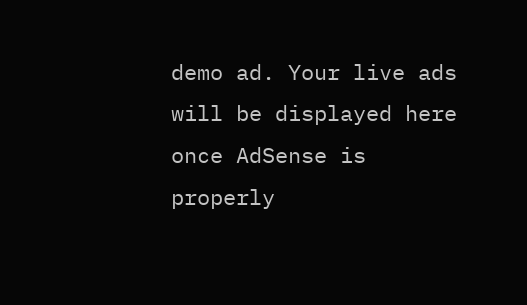demo ad. Your live ads will be displayed here once AdSense is properly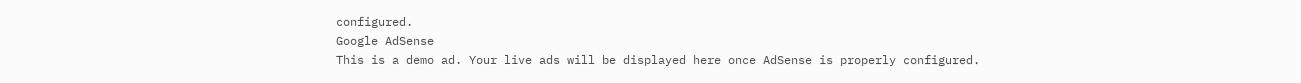configured.
Google AdSense
This is a demo ad. Your live ads will be displayed here once AdSense is properly configured.